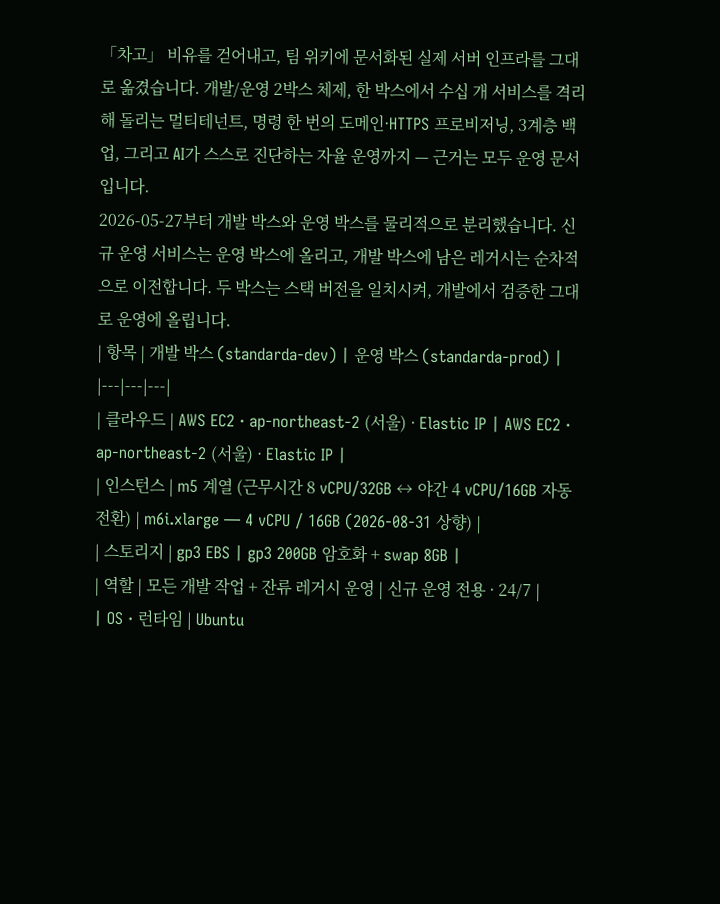「차고」 비유를 걷어내고, 팀 위키에 문서화된 실제 서버 인프라를 그대로 옮겼습니다. 개발/운영 2박스 체제, 한 박스에서 수십 개 서비스를 격리해 돌리는 멀티테넌트, 명령 한 번의 도메인·HTTPS 프로비저닝, 3계층 백업, 그리고 AI가 스스로 진단하는 자율 운영까지 — 근거는 모두 운영 문서입니다.
2026-05-27부터 개발 박스와 운영 박스를 물리적으로 분리했습니다. 신규 운영 서비스는 운영 박스에 올리고, 개발 박스에 남은 레거시는 순차적으로 이전합니다. 두 박스는 스택 버전을 일치시켜, 개발에서 검증한 그대로 운영에 올립니다.
| 항목 | 개발 박스 (standarda-dev) | 운영 박스 (standarda-prod) |
|---|---|---|
| 클라우드 | AWS EC2 · ap-northeast-2 (서울) · Elastic IP | AWS EC2 · ap-northeast-2 (서울) · Elastic IP |
| 인스턴스 | m5 계열 (근무시간 8 vCPU/32GB ↔ 야간 4 vCPU/16GB 자동 전환) | m6i.xlarge — 4 vCPU / 16GB (2026-08-31 상향) |
| 스토리지 | gp3 EBS | gp3 200GB 암호화 + swap 8GB |
| 역할 | 모든 개발 작업 + 잔류 레거시 운영 | 신규 운영 전용 · 24/7 |
| OS · 런타임 | Ubuntu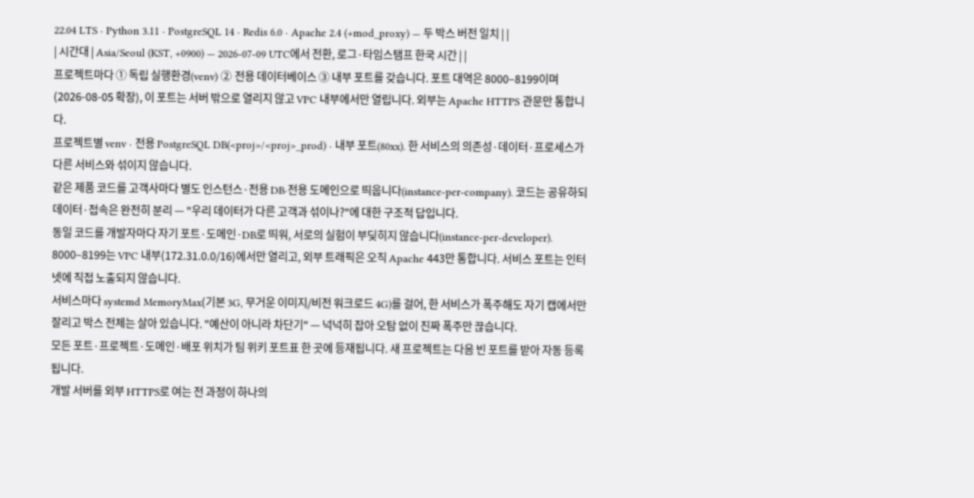22.04 LTS · Python 3.11 · PostgreSQL 14 · Redis 6.0 · Apache 2.4 (+mod_proxy) — 두 박스 버전 일치 | |
| 시간대 | Asia/Seoul (KST, +0900) — 2026-07-09 UTC에서 전환, 로그·타임스탬프 한국 시간 | |
프로젝트마다 ① 독립 실행환경(venv) ② 전용 데이터베이스 ③ 내부 포트를 갖습니다. 포트 대역은 8000–8199이며(2026-08-05 확장), 이 포트는 서버 밖으로 열리지 않고 VPC 내부에서만 열립니다. 외부는 Apache HTTPS 관문만 통합니다.
프로젝트별 venv · 전용 PostgreSQL DB(<proj>/<proj>_prod) · 내부 포트(80xx). 한 서비스의 의존성·데이터·프로세스가 다른 서비스와 섞이지 않습니다.
같은 제품 코드를 고객사마다 별도 인스턴스·전용 DB·전용 도메인으로 띄웁니다(instance-per-company). 코드는 공유하되 데이터·접속은 완전히 분리 — "우리 데이터가 다른 고객과 섞이나?"에 대한 구조적 답입니다.
동일 코드를 개발자마다 자기 포트·도메인·DB로 띄워, 서로의 실험이 부딪히지 않습니다(instance-per-developer).
8000–8199는 VPC 내부(172.31.0.0/16)에서만 열리고, 외부 트래픽은 오직 Apache 443만 통합니다. 서비스 포트는 인터넷에 직접 노출되지 않습니다.
서비스마다 systemd MemoryMax(기본 3G, 무거운 이미지/비전 워크로드 4G)를 걸어, 한 서비스가 폭주해도 자기 캡에서만 잘리고 박스 전체는 살아 있습니다. "예산이 아니라 차단기" — 넉넉히 잡아 오탐 없이 진짜 폭주만 끊습니다.
모든 포트·프로젝트·도메인·배포 위치가 팀 위키 포트표 한 곳에 등재됩니다. 새 프로젝트는 다음 빈 포트를 받아 자동 등록됩니다.
개발 서버를 외부 HTTPS로 여는 전 과정이 하나의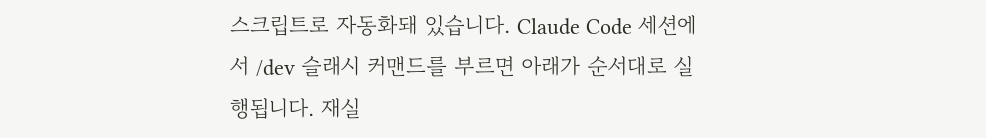스크립트로 자동화돼 있습니다. Claude Code 세션에서 /dev 슬래시 커맨드를 부르면 아래가 순서대로 실행됩니다. 재실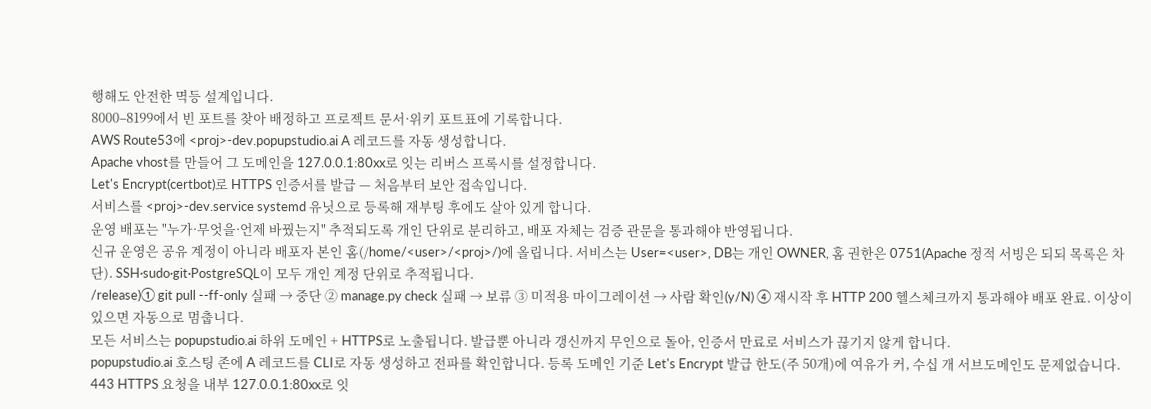행해도 안전한 멱등 설계입니다.
8000–8199에서 빈 포트를 찾아 배정하고 프로젝트 문서·위키 포트표에 기록합니다.
AWS Route53에 <proj>-dev.popupstudio.ai A 레코드를 자동 생성합니다.
Apache vhost를 만들어 그 도메인을 127.0.0.1:80xx로 잇는 리버스 프록시를 설정합니다.
Let's Encrypt(certbot)로 HTTPS 인증서를 발급 — 처음부터 보안 접속입니다.
서비스를 <proj>-dev.service systemd 유닛으로 등록해 재부팅 후에도 살아 있게 합니다.
운영 배포는 "누가·무엇을·언제 바꿨는지" 추적되도록 개인 단위로 분리하고, 배포 자체는 검증 관문을 통과해야 반영됩니다.
신규 운영은 공유 계정이 아니라 배포자 본인 홈(/home/<user>/<proj>/)에 올립니다. 서비스는 User=<user>, DB는 개인 OWNER, 홈 권한은 0751(Apache 정적 서빙은 되되 목록은 차단). SSH·sudo·git·PostgreSQL이 모두 개인 계정 단위로 추적됩니다.
/release)① git pull --ff-only 실패 → 중단 ② manage.py check 실패 → 보류 ③ 미적용 마이그레이션 → 사람 확인(y/N) ④ 재시작 후 HTTP 200 헬스체크까지 통과해야 배포 완료. 이상이 있으면 자동으로 멈춥니다.
모든 서비스는 popupstudio.ai 하위 도메인 + HTTPS로 노출됩니다. 발급뿐 아니라 갱신까지 무인으로 돌아, 인증서 만료로 서비스가 끊기지 않게 합니다.
popupstudio.ai 호스팅 존에 A 레코드를 CLI로 자동 생성하고 전파를 확인합니다. 등록 도메인 기준 Let's Encrypt 발급 한도(주 50개)에 여유가 커, 수십 개 서브도메인도 문제없습니다.
443 HTTPS 요청을 내부 127.0.0.1:80xx로 잇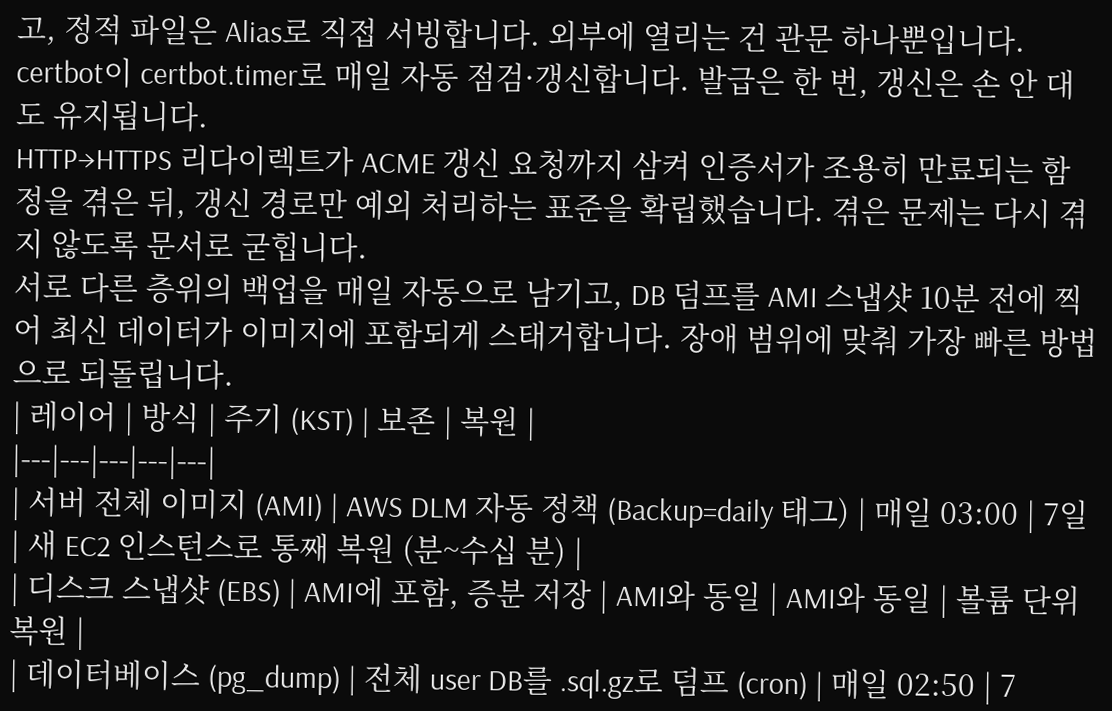고, 정적 파일은 Alias로 직접 서빙합니다. 외부에 열리는 건 관문 하나뿐입니다.
certbot이 certbot.timer로 매일 자동 점검·갱신합니다. 발급은 한 번, 갱신은 손 안 대도 유지됩니다.
HTTP→HTTPS 리다이렉트가 ACME 갱신 요청까지 삼켜 인증서가 조용히 만료되는 함정을 겪은 뒤, 갱신 경로만 예외 처리하는 표준을 확립했습니다. 겪은 문제는 다시 겪지 않도록 문서로 굳힙니다.
서로 다른 층위의 백업을 매일 자동으로 남기고, DB 덤프를 AMI 스냅샷 10분 전에 찍어 최신 데이터가 이미지에 포함되게 스태거합니다. 장애 범위에 맞춰 가장 빠른 방법으로 되돌립니다.
| 레이어 | 방식 | 주기 (KST) | 보존 | 복원 |
|---|---|---|---|---|
| 서버 전체 이미지 (AMI) | AWS DLM 자동 정책 (Backup=daily 태그) | 매일 03:00 | 7일 | 새 EC2 인스턴스로 통째 복원 (분~수십 분) |
| 디스크 스냅샷 (EBS) | AMI에 포함, 증분 저장 | AMI와 동일 | AMI와 동일 | 볼륨 단위 복원 |
| 데이터베이스 (pg_dump) | 전체 user DB를 .sql.gz로 덤프 (cron) | 매일 02:50 | 7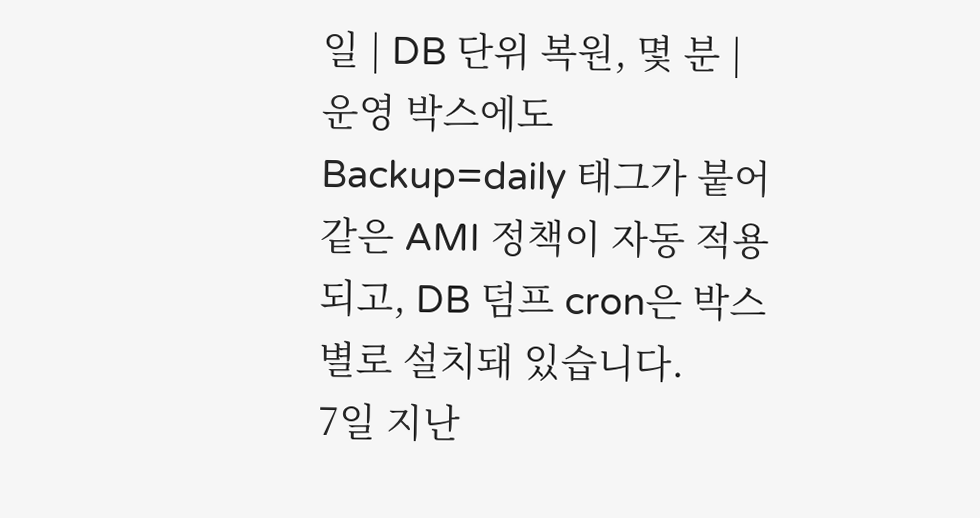일 | DB 단위 복원, 몇 분 |
운영 박스에도 Backup=daily 태그가 붙어 같은 AMI 정책이 자동 적용되고, DB 덤프 cron은 박스별로 설치돼 있습니다.
7일 지난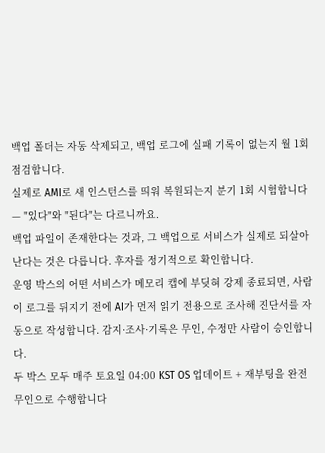백업 폴더는 자동 삭제되고, 백업 로그에 실패 기록이 없는지 월 1회 점검합니다.
실제로 AMI로 새 인스턴스를 띄워 복원되는지 분기 1회 시험합니다 — "있다"와 "된다"는 다르니까요.
백업 파일이 존재한다는 것과, 그 백업으로 서비스가 실제로 되살아난다는 것은 다릅니다. 후자를 정기적으로 확인합니다.
운영 박스의 어떤 서비스가 메모리 캡에 부딪혀 강제 종료되면, 사람이 로그를 뒤지기 전에 AI가 먼저 읽기 전용으로 조사해 진단서를 자동으로 작성합니다. 감지·조사·기록은 무인, 수정만 사람이 승인합니다.
두 박스 모두 매주 토요일 04:00 KST OS 업데이트 + 재부팅을 완전 무인으로 수행합니다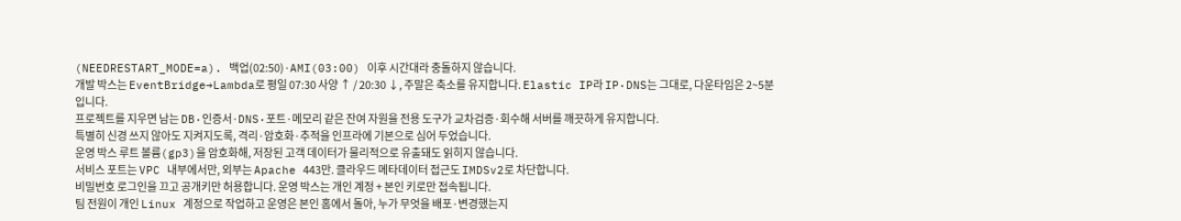(NEEDRESTART_MODE=a). 백업(02:50)·AMI(03:00) 이후 시간대라 충돌하지 않습니다.
개발 박스는 EventBridge→Lambda로 평일 07:30 사양 ↑ / 20:30 ↓, 주말은 축소를 유지합니다. Elastic IP라 IP·DNS는 그대로, 다운타임은 2~5분입니다.
프로젝트를 지우면 남는 DB·인증서·DNS·포트·메모리 같은 잔여 자원을 전용 도구가 교차검증·회수해 서버를 깨끗하게 유지합니다.
특별히 신경 쓰지 않아도 지켜지도록, 격리·암호화·추적을 인프라에 기본으로 심어 두었습니다.
운영 박스 루트 볼륨(gp3)을 암호화해, 저장된 고객 데이터가 물리적으로 유출돼도 읽히지 않습니다.
서비스 포트는 VPC 내부에서만, 외부는 Apache 443만. 클라우드 메타데이터 접근도 IMDSv2로 차단합니다.
비밀번호 로그인을 끄고 공개키만 허용합니다. 운영 박스는 개인 계정 + 본인 키로만 접속됩니다.
팀 전원이 개인 Linux 계정으로 작업하고 운영은 본인 홈에서 돌아, 누가 무엇을 배포·변경했는지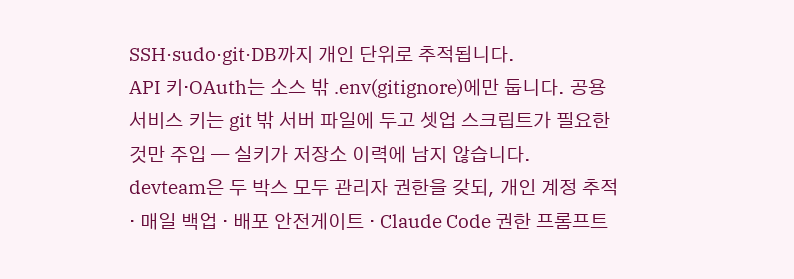SSH·sudo·git·DB까지 개인 단위로 추적됩니다.
API 키·OAuth는 소스 밖 .env(gitignore)에만 둡니다. 공용 서비스 키는 git 밖 서버 파일에 두고 셋업 스크립트가 필요한 것만 주입 — 실키가 저장소 이력에 남지 않습니다.
devteam은 두 박스 모두 관리자 권한을 갖되, 개인 계정 추적 · 매일 백업 · 배포 안전게이트 · Claude Code 권한 프롬프트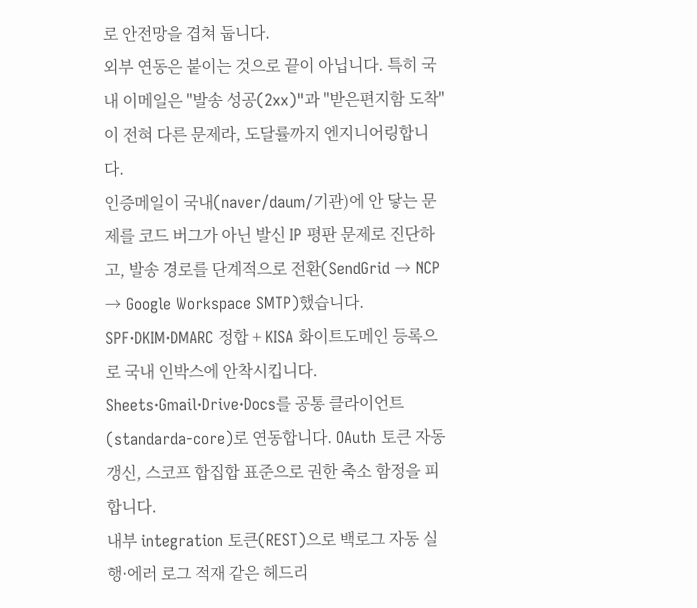로 안전망을 겹쳐 둡니다.
외부 연동은 붙이는 것으로 끝이 아닙니다. 특히 국내 이메일은 "발송 성공(2xx)"과 "받은편지함 도착"이 전혀 다른 문제라, 도달률까지 엔지니어링합니다.
인증메일이 국내(naver/daum/기관)에 안 닿는 문제를 코드 버그가 아닌 발신 IP 평판 문제로 진단하고, 발송 경로를 단계적으로 전환(SendGrid → NCP → Google Workspace SMTP)했습니다. SPF·DKIM·DMARC 정합 + KISA 화이트도메인 등록으로 국내 인박스에 안착시킵니다.
Sheets·Gmail·Drive·Docs를 공통 클라이언트(standarda-core)로 연동합니다. OAuth 토큰 자동 갱신, 스코프 합집합 표준으로 권한 축소 함정을 피합니다.
내부 integration 토큰(REST)으로 백로그 자동 실행·에러 로그 적재 같은 헤드리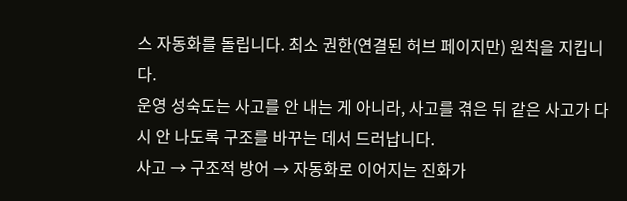스 자동화를 돌립니다. 최소 권한(연결된 허브 페이지만) 원칙을 지킵니다.
운영 성숙도는 사고를 안 내는 게 아니라, 사고를 겪은 뒤 같은 사고가 다시 안 나도록 구조를 바꾸는 데서 드러납니다.
사고 → 구조적 방어 → 자동화로 이어지는 진화가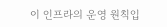이 인프라의 운영 원칙입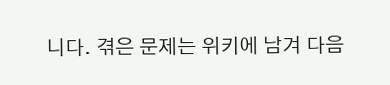니다. 겪은 문제는 위키에 남겨 다음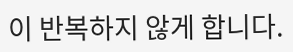이 반복하지 않게 합니다.